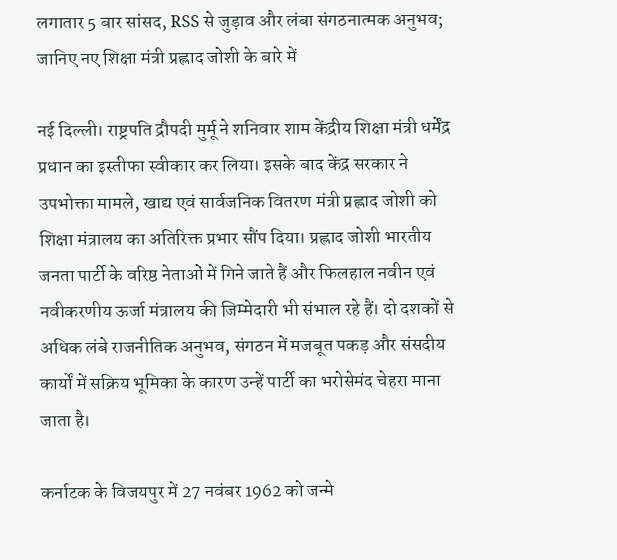लगातार 5 बार सांसद, RSS से जुड़ाव और लंबा संगठनात्मक अनुभव; जानिए नए शिक्षा मंत्री प्रह्लाद जोशी के बारे में

नई दिल्ली। राष्ट्रपति द्रौपदी मुर्मू ने शनिवार शाम केंद्रीय शिक्षा मंत्री धर्मेंद्र प्रधान का इस्तीफा स्वीकार कर लिया। इसके बाद केंद्र सरकार ने उपभोक्ता मामले, खाद्य एवं सार्वजनिक वितरण मंत्री प्रह्लाद जोशी को शिक्षा मंत्रालय का अतिरिक्त प्रभार सौंप दिया। प्रह्लाद जोशी भारतीय जनता पार्टी के वरिष्ठ नेताओं में गिने जाते हैं और फिलहाल नवीन एवं नवीकरणीय ऊर्जा मंत्रालय की जिम्मेदारी भी संभाल रहे हैं। दो दशकों से अधिक लंबे राजनीतिक अनुभव, संगठन में मजबूत पकड़ और संसदीय कार्यों में सक्रिय भूमिका के कारण उन्हें पार्टी का भरोसेमंद चेहरा माना जाता है।

कर्नाटक के विजयपुर में 27 नवंबर 1962 को जन्मे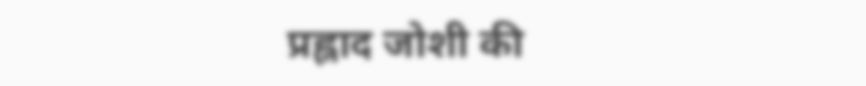प्रह्लाद जोशी की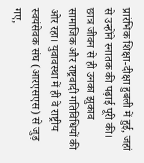प्रारंभिक शिक्षा-दीक्षा हुबली में हुई, जहां से उन्होंने स्नातक की पढ़ाई पूरी की। छात्र जीवन से ही उनका झुकाव सामाजिक और राष्ट्रवादी गतिविधियों की ओर रहा। युवावस्था में ही वे राष्ट्रीय स्वयंसेवक संघ (आरएसएस) से जुड़ गए,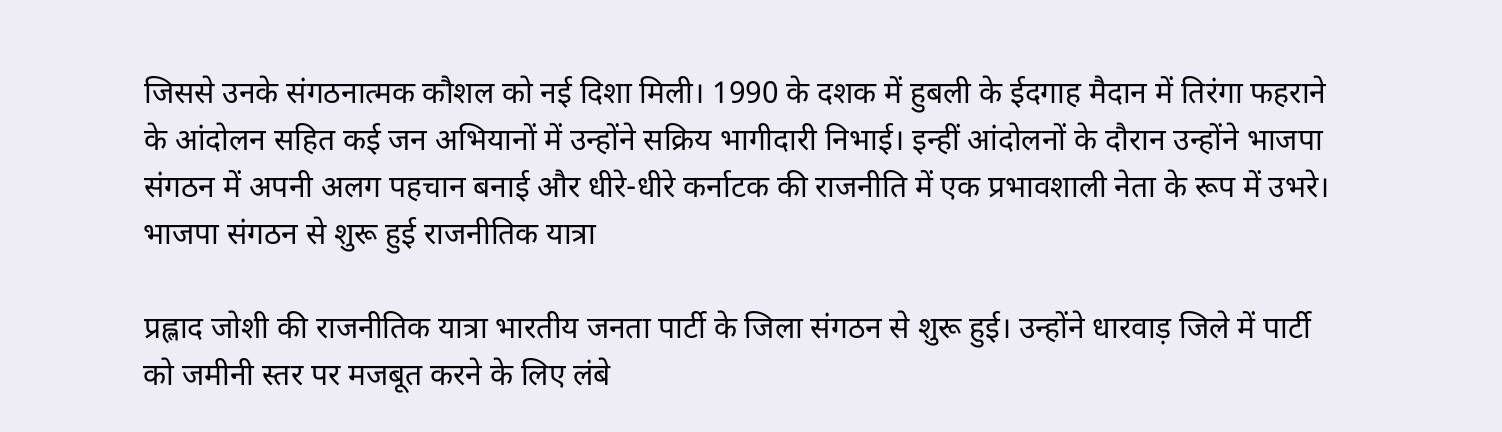जिससे उनके संगठनात्मक कौशल को नई दिशा मिली। 1990 के दशक में हुबली के ईदगाह मैदान में तिरंगा फहराने के आंदोलन सहित कई जन अभियानों में उन्होंने सक्रिय भागीदारी निभाई। इन्हीं आंदोलनों के दौरान उन्होंने भाजपा संगठन में अपनी अलग पहचान बनाई और धीरे-धीरे कर्नाटक की राजनीति में एक प्रभावशाली नेता के रूप में उभरे।
भाजपा संगठन से शुरू हुई राजनीतिक यात्रा

प्रह्लाद जोशी की राजनीतिक यात्रा भारतीय जनता पार्टी के जिला संगठन से शुरू हुई। उन्होंने धारवाड़ जिले में पार्टी को जमीनी स्तर पर मजबूत करने के लिए लंबे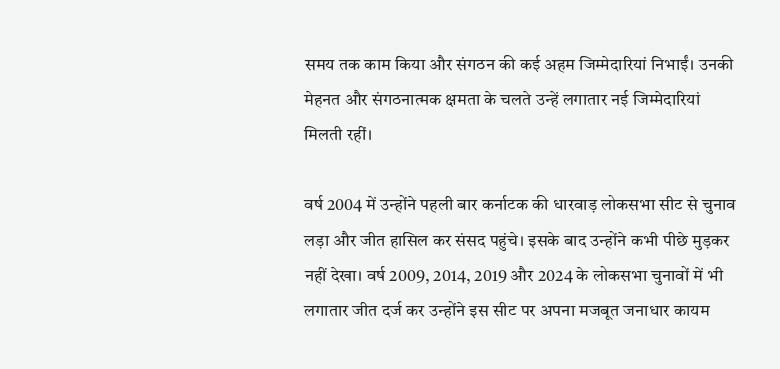समय तक काम किया और संगठन की कई अहम जिम्मेदारियां निभाईं। उनकी मेहनत और संगठनात्मक क्षमता के चलते उन्हें लगातार नई जिम्मेदारियां मिलती रहीं।

वर्ष 2004 में उन्होंने पहली बार कर्नाटक की धारवाड़ लोकसभा सीट से चुनाव लड़ा और जीत हासिल कर संसद पहुंचे। इसके बाद उन्होंने कभी पीछे मुड़कर नहीं देखा। वर्ष 2009, 2014, 2019 और 2024 के लोकसभा चुनावों में भी लगातार जीत दर्ज कर उन्होंने इस सीट पर अपना मजबूत जनाधार कायम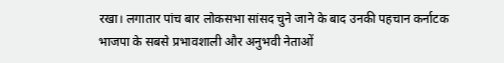रखा। लगातार पांच बार लोकसभा सांसद चुने जाने के बाद उनकी पहचान कर्नाटक भाजपा के सबसे प्रभावशाली और अनुभवी नेताओं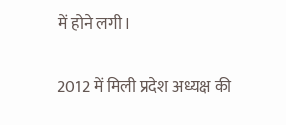में होने लगी।

2012 में मिली प्रदेश अध्यक्ष की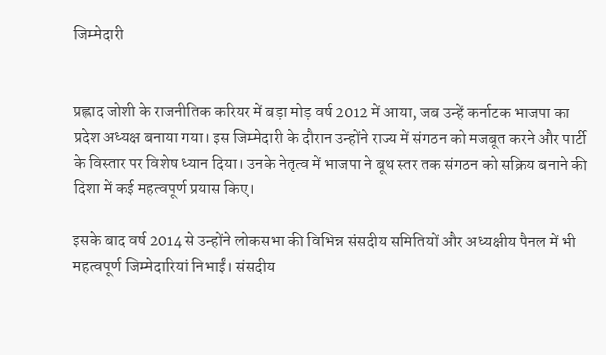जिम्मेदारी


प्रह्लाद जोशी के राजनीतिक करियर में बड़ा मोड़ वर्ष 2012 में आया, जब उन्हें कर्नाटक भाजपा का प्रदेश अध्यक्ष बनाया गया। इस जिम्मेदारी के दौरान उन्होंने राज्य में संगठन को मजबूत करने और पार्टी के विस्तार पर विशेष ध्यान दिया। उनके नेतृत्व में भाजपा ने बूथ स्तर तक संगठन को सक्रिय बनाने की दिशा में कई महत्वपूर्ण प्रयास किए।

इसके बाद वर्ष 2014 से उन्होंने लोकसभा की विभिन्न संसदीय समितियों और अध्यक्षीय पैनल में भी महत्वपूर्ण जिम्मेदारियां निभाईं। संसदीय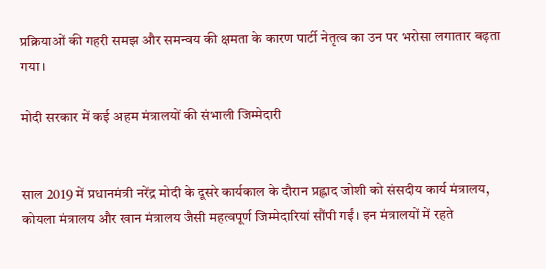प्रक्रियाओं की गहरी समझ और समन्वय की क्षमता के कारण पार्टी नेतृत्व का उन पर भरोसा लगातार बढ़ता गया।

मोदी सरकार में कई अहम मंत्रालयों की संभाली जिम्मेदारी


साल 2019 में प्रधानमंत्री नरेंद्र मोदी के दूसरे कार्यकाल के दौरान प्रह्लाद जोशी को संसदीय कार्य मंत्रालय, कोयला मंत्रालय और खान मंत्रालय जैसी महत्वपूर्ण जिम्मेदारियां सौंपी गईं। इन मंत्रालयों में रहते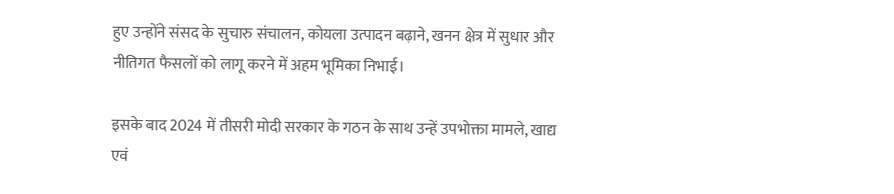हुए उन्होंने संसद के सुचारु संचालन, कोयला उत्पादन बढ़ाने, खनन क्षेत्र में सुधार और नीतिगत फैसलों को लागू करने में अहम भूमिका निभाई।

इसके बाद 2024 में तीसरी मोदी सरकार के गठन के साथ उन्हें उपभोक्ता मामले, खाद्य एवं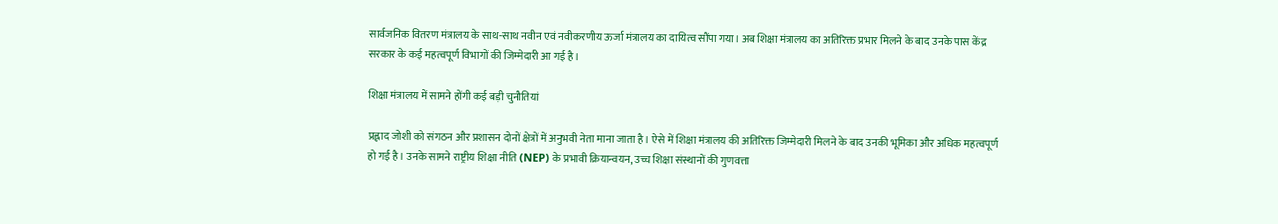सार्वजनिक वितरण मंत्रालय के साथ-साथ नवीन एवं नवीकरणीय ऊर्जा मंत्रालय का दायित्व सौंपा गया। अब शिक्षा मंत्रालय का अतिरिक्त प्रभार मिलने के बाद उनके पास केंद्र सरकार के कई महत्वपूर्ण विभागों की जिम्मेदारी आ गई है।

शिक्षा मंत्रालय में सामने होंगी कई बड़ी चुनौतियां

प्रह्लाद जोशी को संगठन और प्रशासन दोनों क्षेत्रों में अनुभवी नेता माना जाता है। ऐसे में शिक्षा मंत्रालय की अतिरिक्त जिम्मेदारी मिलने के बाद उनकी भूमिका और अधिक महत्वपूर्ण हो गई है। उनके सामने राष्ट्रीय शिक्षा नीति (NEP) के प्रभावी क्रियान्वयन, उच्च शिक्षा संस्थानों की गुणवत्ता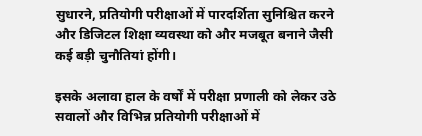सुधारने, प्रतियोगी परीक्षाओं में पारदर्शिता सुनिश्चित करने और डिजिटल शिक्षा व्यवस्था को और मजबूत बनाने जैसी कई बड़ी चुनौतियां होंगी।

इसके अलावा हाल के वर्षों में परीक्षा प्रणाली को लेकर उठे सवालों और विभिन्न प्रतियोगी परीक्षाओं में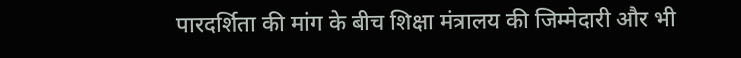पारदर्शिता की मांग के बीच शिक्षा मंत्रालय की जिम्मेदारी और भी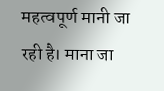महत्वपूर्ण मानी जा रही है। माना जा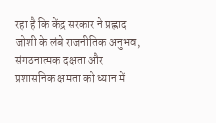रहा है कि केंद्र सरकार ने प्रह्लाद जोशी के लंबे राजनीतिक अनुभव, संगठनात्मक दक्षता और प्रशासनिक क्षमता को ध्यान में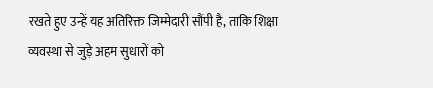रखते हुए उन्हें यह अतिरिक्त जिम्मेदारी सौंपी है, ताकि शिक्षा व्यवस्था से जुड़े अहम सुधारों को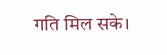गति मिल सके।